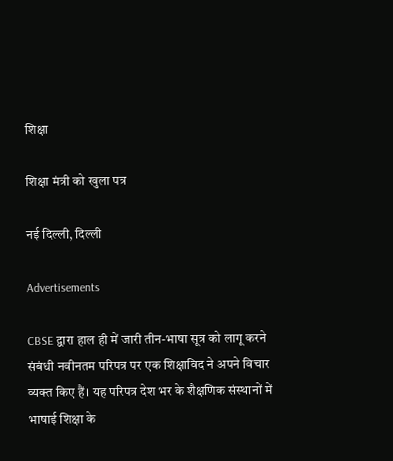शिक्षा

शिक्षा मंत्री को खुला पत्र

नई दिल्ली, दिल्ली

Advertisements

CBSE द्वारा हाल ही में जारी तीन-भाषा सूत्र को लागू करने संबंधी नवीनतम परिपत्र पर एक शिक्षाविद ने अपने विचार व्यक्त किए हैं। यह परिपत्र देश भर के शैक्षणिक संस्थानों में भाषाई शिक्षा के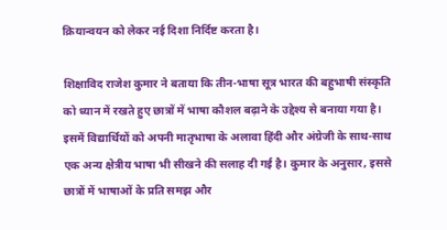क्रियान्वयन को लेकर नई दिशा निर्दिष्ट करता है।

शिक्षाविद राजेश कुमार ने बताया कि तीन-भाषा सूत्र भारत की बहुभाषी संस्कृति को ध्यान में रखते हुए छात्रों में भाषा कौशल बढ़ाने के उद्देश्य से बनाया गया है। इसमें विद्यार्थियों को अपनी मातृभाषा के अलावा हिंदी और अंग्रेजी के साथ-साथ एक अन्य क्षेत्रीय भाषा भी सीखने की सलाह दी गई है। कुमार के अनुसार, इससे छात्रों में भाषाओं के प्रति समझ और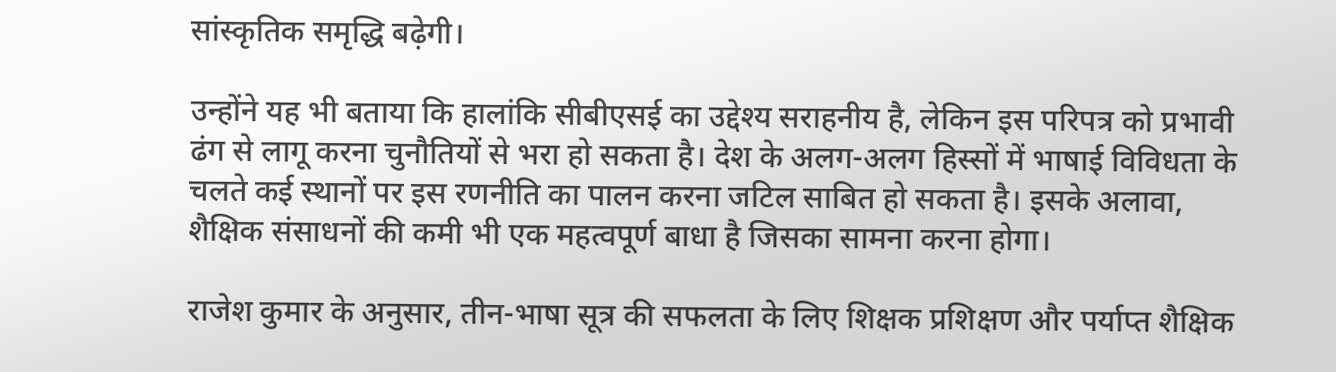सांस्कृतिक समृद्धि बढ़ेगी।

उन्होंने यह भी बताया कि हालांकि सीबीएसई का उद्देश्य सराहनीय है, लेकिन इस परिपत्र को प्रभावी ढंग से लागू करना चुनौतियों से भरा हो सकता है। देश के अलग-अलग हिस्सों में भाषाई विविधता के चलते कई स्थानों पर इस रणनीति का पालन करना जटिल साबित हो सकता है। इसके अलावा, शैक्षिक संसाधनों की कमी भी एक महत्वपूर्ण बाधा है जिसका सामना करना होगा।

राजेश कुमार के अनुसार, तीन-भाषा सूत्र की सफलता के लिए शिक्षक प्रशिक्षण और पर्याप्त शैक्षिक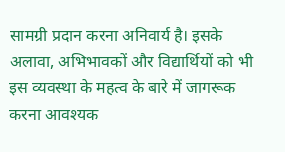सामग्री प्रदान करना अनिवार्य है। इसके अलावा, अभिभावकों और विद्यार्थियों को भी इस व्यवस्था के महत्व के बारे में जागरूक करना आवश्यक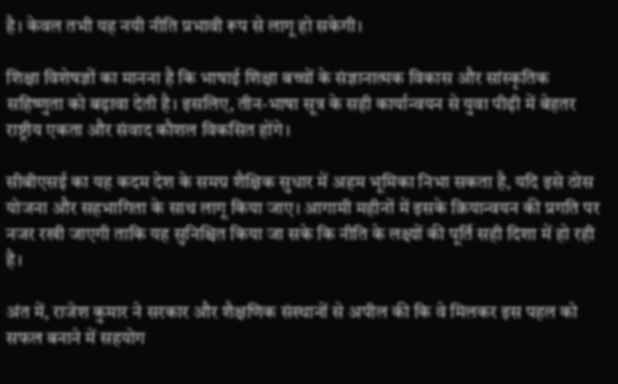है। केवल तभी यह नयी नीति प्रभावी रूप से लागू हो सकेगी।

शिक्षा विशेषज्ञों का मानना है कि भाषाई शिक्षा बच्चों के संज्ञानात्मक विकास और सांस्कृतिक सहिष्णुता को बढ़ावा देती है। इसलिए, तीन-भाषा सूत्र के सही कार्यान्वयन से युवा पीढ़ी में बेहतर राष्ट्रीय एकता और संवाद कौशल विकसित होंगे।

सीबीएसई का यह कदम देश के समग्र शैक्षिक सुधार में अहम भूमिका निभा सकता है, यदि इसे ठोस योजना और सहभागिता के साथ लागू किया जाए। आगामी महीनों में इसके क्रियान्वयन की प्रगति पर नजर रखी जाएगी ताकि यह सुनिश्चित किया जा सके कि नीति के लक्ष्यों की पूर्ति सही दिशा में हो रही है।

अंत में, राजेश कुमार ने सरकार और शैक्षणिक संस्थानों से अपील की कि वे मिलकर इस पहल को सफल बनाने में सहयोग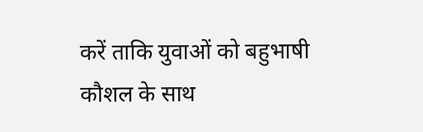करें ताकि युवाओं को बहुभाषी कौशल के साथ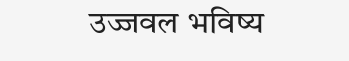उज्जवल भविष्य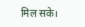मिल सके।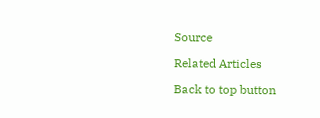Source

Related Articles

Back to top button